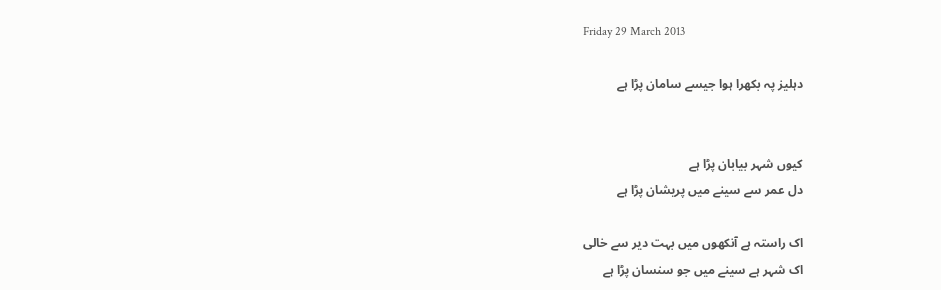Friday 29 March 2013

دہلیز پہ بکھرا ہوا جیسے سامان پڑا ہے


کیوں شہر بیابان پڑا ہے
دل عمر سے سینے میں پریشان پڑا ہے

اک راستہ ہے آنکھوں میں بہت دیر سے خالی
اک شہر ہے سینے میں جو سنسان پڑا ہے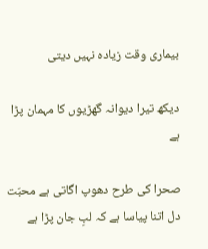بیماری وقت زیادہ نہیں دیتی

دیکھ تیرا دیوانہ گھڑیوں کا مہمان پڑا ہے

صحرا کی طرح دھوپ اگاتی ہے محبّت
دل اتنا پیاسا ہے کہ لبِ جان پڑا ہے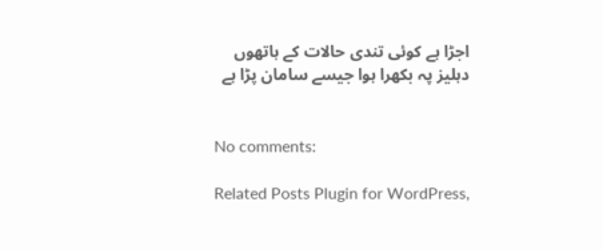اجڑا ہے کوئی تندی حالات کے ہاتھوں
دہلیز پہ بکھرا ہوا جیسے سامان پڑا ہے


No comments:

Related Posts Plugin for WordPress,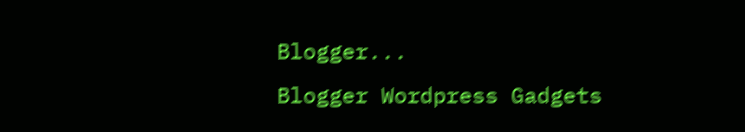Blogger...
Blogger Wordpress Gadgets